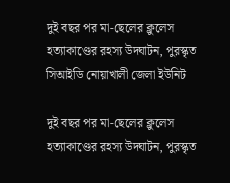দুই বছর পর মা-ছেলের ক্লুলেস হত্যাকাণ্ডের রহস্য উদ্ঘাটন, পুরস্কৃত সিআইডি নোয়াখালী জেলা ইউনিট

দুই বছর পর মা-ছেলের ক্লুলেস হত্যাকাণ্ডের রহস্য উদ্ঘাটন, পুরস্কৃত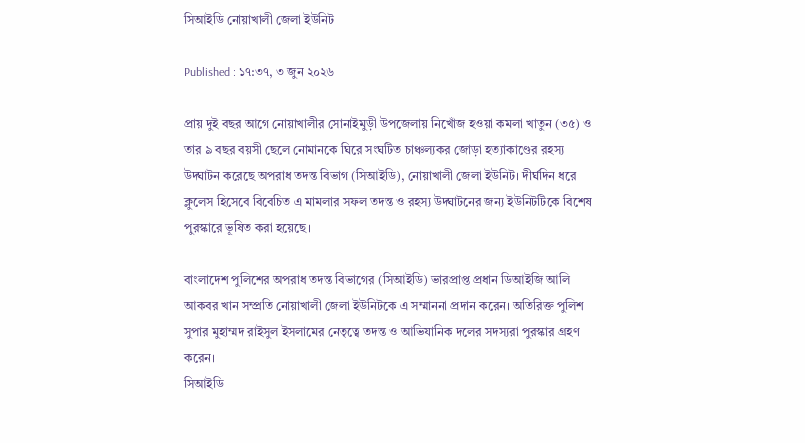সিআইডি নোয়াখালী জেলা ইউনিট

Published : ১৭:৩৭, ৩ জুন ২০২৬

প্রায় দুই বছর আগে নোয়াখালীর সোনাইমুড়ী উপজেলায় নিখোঁজ হওয়া কমলা খাতুন (৩৫) ও তার ৯ বছর বয়সী ছেলে নোমানকে ঘিরে সংঘটিত চাঞ্চল্যকর জোড়া হত্যাকাণ্ডের রহস্য উদ্ঘাটন করেছে অপরাধ তদন্ত বিভাগ (সিআইডি), নোয়াখালী জেলা ইউনিট। দীর্ঘদিন ধরে ক্লুলেস হিসেবে বিবেচিত এ মামলার সফল তদন্ত ও রহস্য উদ্ঘাটনের জন্য ইউনিটটিকে বিশেষ পুরস্কারে ভূষিত করা হয়েছে।

বাংলাদেশ পুলিশের অপরাধ তদন্ত বিভাগের (সিআইডি) ভারপ্রাপ্ত প্রধান ডিআইজি আলি আকবর খান সম্প্রতি নোয়াখালী জেলা ইউনিটকে এ সম্মাননা প্রদান করেন। অতিরিক্ত পুলিশ সুপার মুহাম্মদ রাইসুল ইসলামের নেতৃত্বে তদন্ত ও আভিযানিক দলের সদস্যরা পুরস্কার গ্রহণ করেন।
সিআইডি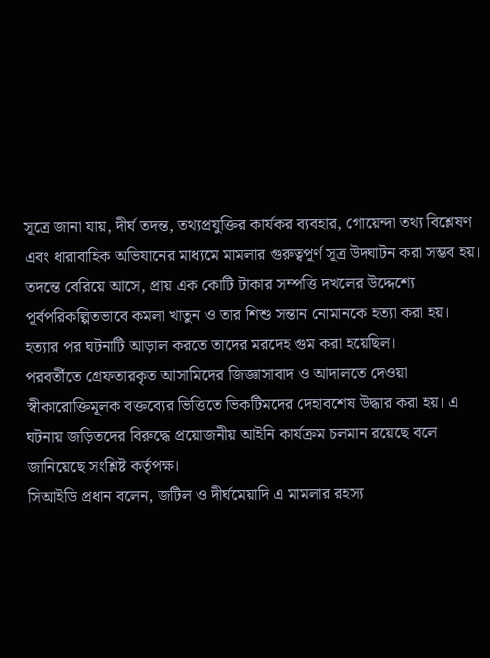সূত্রে জানা যায়, দীর্ঘ তদন্ত, তথ্যপ্রযুক্তির কার্যকর ব্যবহার, গোয়েন্দা তথ্য বিশ্লেষণ এবং ধারাবাহিক অভিযানের মাধ্যমে মামলার গুরুত্বপূর্ণ সূত্র উদ্ঘাটন করা সম্ভব হয়। তদন্তে বেরিয়ে আসে, প্রায় এক কোটি টাকার সম্পত্তি দখলের উদ্দেশ্যে পূর্বপরিকল্পিতভাবে কমলা খাতুন ও তার শিশু সন্তান নোমানকে হত্যা করা হয়। হত্যার পর ঘটনাটি আড়াল করতে তাদের মরদেহ গুম করা হয়েছিল।
পরবর্তীতে গ্রেফতারকৃত আসামিদের জিজ্ঞাসাবাদ ও আদালতে দেওয়া স্বীকারোক্তিমূলক বক্তব্যের ভিত্তিতে ভিকটিমদের দেহাবশেষ উদ্ধার করা হয়। এ ঘটনায় জড়িতদের বিরুদ্ধে প্রয়োজনীয় আইনি কার্যক্রম চলমান রয়েছে বলে জানিয়েছে সংশ্লিষ্ট কর্তৃপক্ষ।
সিআইডি প্রধান বলেন, জটিল ও দীর্ঘমেয়াদি এ মামলার রহস্য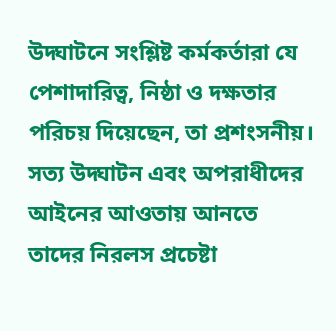উদ্ঘাটনে সংশ্লিষ্ট কর্মকর্তারা যে পেশাদারিত্ব, নিষ্ঠা ও দক্ষতার পরিচয় দিয়েছেন, তা প্রশংসনীয়। সত্য উদ্ঘাটন এবং অপরাধীদের আইনের আওতায় আনতে তাদের নিরলস প্রচেষ্টা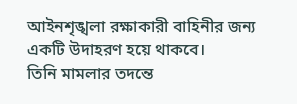আইনশৃঙ্খলা রক্ষাকারী বাহিনীর জন্য একটি উদাহরণ হয়ে থাকবে।
তিনি মামলার তদন্তে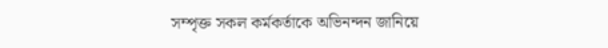সম্পৃক্ত সকল কর্মকর্তাকে অভিনন্দন জানিয়ে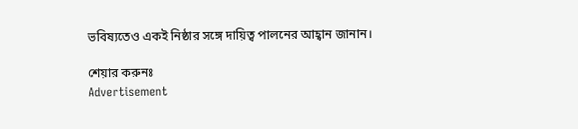ভবিষ্যতেও একই নিষ্ঠার সঙ্গে দায়িত্ব পালনের আহ্বান জানান।

শেয়ার করুনঃ
Advertisement